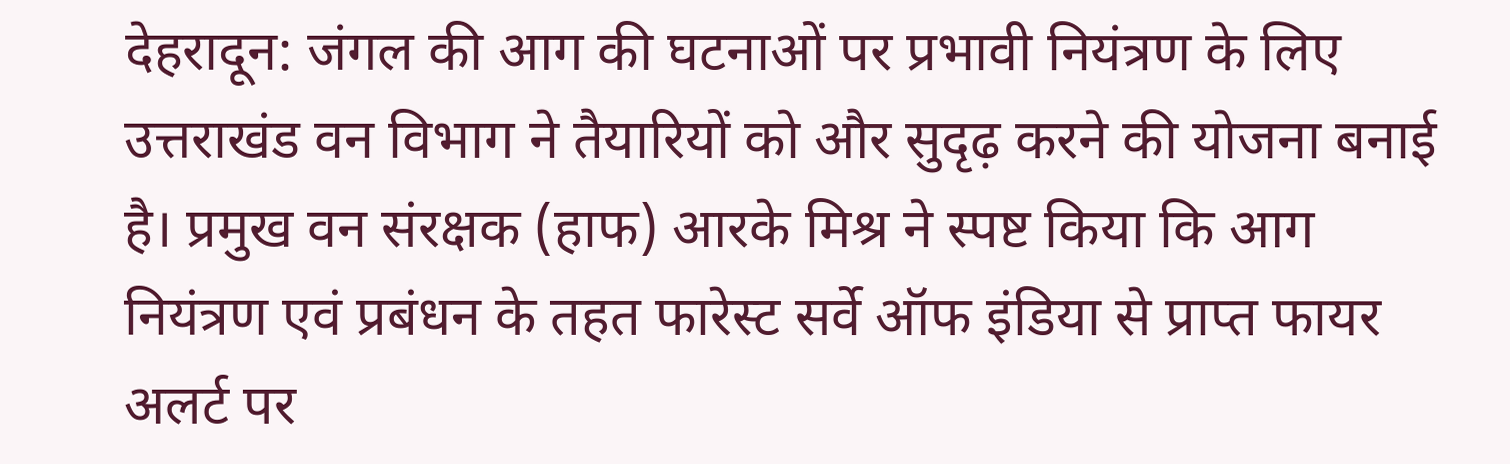देहरादून: जंगल की आग की घटनाओं पर प्रभावी नियंत्रण के लिए उत्तराखंड वन विभाग ने तैयारियों को और सुदृढ़ करने की योजना बनाई है। प्रमुख वन संरक्षक (हाफ) आरके मिश्र ने स्पष्ट किया कि आग नियंत्रण एवं प्रबंधन के तहत फारेस्ट सर्वे ऑफ इंडिया से प्राप्त फायर अलर्ट पर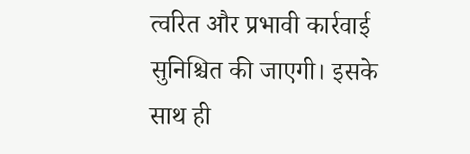त्वरित और प्रभावी कार्रवाई सुनिश्चित की जाएगी। इसके साथ ही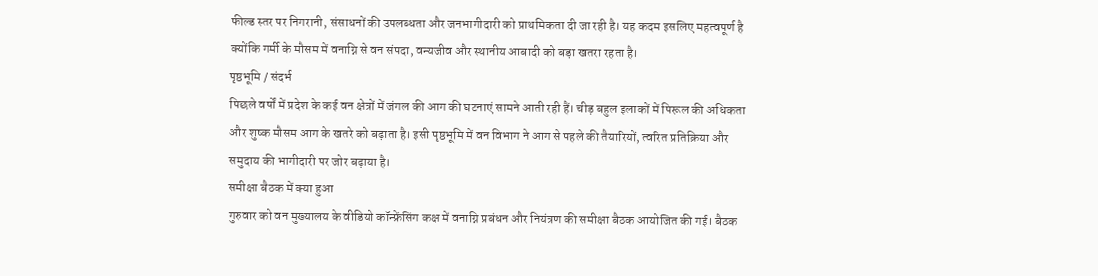फील्ड स्तर पर निगरानी, संसाधनों की उपलब्धता और जनभागीदारी को प्राथमिकता दी जा रही है। यह कदम इसलिए महत्वपूर्ण है क्योंकि गर्मी के मौसम में वनाग्नि से वन संपदा, वन्यजीव और स्थानीय आबादी को बड़ा खतरा रहता है।
पृष्ठभूमि / संदर्भ
पिछले वर्षों में प्रदेश के कई वन क्षेत्रों में जंगल की आग की घटनाएं सामने आती रही हैं। चीड़ बहुल इलाकों में पिरूल की अधिकता और शुष्क मौसम आग के खतरे को बढ़ाता है। इसी पृष्ठभूमि में वन विभाग ने आग से पहले की तैयारियों, त्वरित प्रतिक्रिया और समुदाय की भागीदारी पर जोर बढ़ाया है।
समीक्षा बैठक में क्या हुआ
गुरुवार को वन मुख्यालय के वीडियो कॉन्फ्रेंसिंग कक्ष में वनाग्नि प्रबंधन और नियंत्रण की समीक्षा बैठक आयोजित की गई। बैठक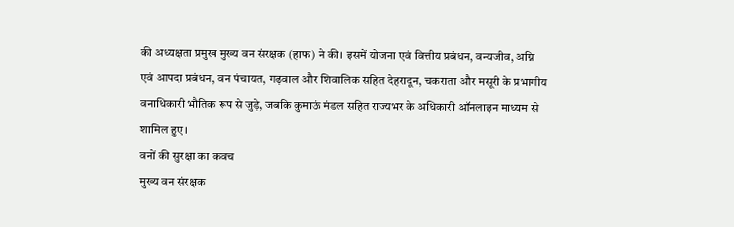की अध्यक्षता प्रमुख मुख्य वन संरक्षक (हाफ) ने की। इसमें योजना एवं वित्तीय प्रबंधन, वन्यजीव, अग्नि एवं आपदा प्रबंधन, वन पंचायत, गढ़वाल और शिवालिक सहित देहरादून, चकराता और मसूरी के प्रभागीय वनाधिकारी भौतिक रूप से जुड़े, जबकि कुमाऊं मंडल सहित राज्यभर के अधिकारी ऑनलाइन माध्यम से शामिल हुए।
वनों की सुरक्षा का कवच
मुख्य वन संरक्षक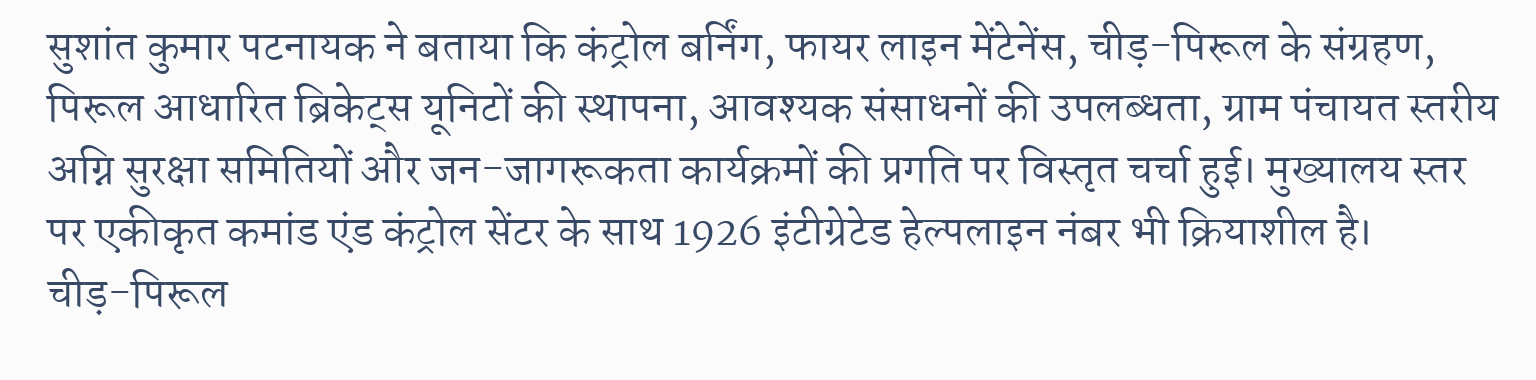सुशांत कुमार पटनायक ने बताया कि कंट्रोल बर्निंग, फायर लाइन मेंटेनेंस, चीड़-पिरूल के संग्रहण, पिरूल आधारित ब्रिकेट्स यूनिटों की स्थापना, आवश्यक संसाधनों की उपलब्धता, ग्राम पंचायत स्तरीय अग्नि सुरक्षा समितियों और जन-जागरूकता कार्यक्रमों की प्रगति पर विस्तृत चर्चा हुई। मुख्यालय स्तर पर एकीकृत कमांड एंड कंट्रोल सेंटर के साथ 1926 इंटीग्रेटेड हेल्पलाइन नंबर भी क्रियाशील है।
चीड़-पिरूल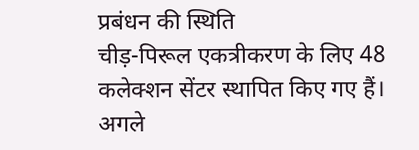प्रबंधन की स्थिति
चीड़-पिरूल एकत्रीकरण के लिए 48 कलेक्शन सेंटर स्थापित किए गए हैं। अगले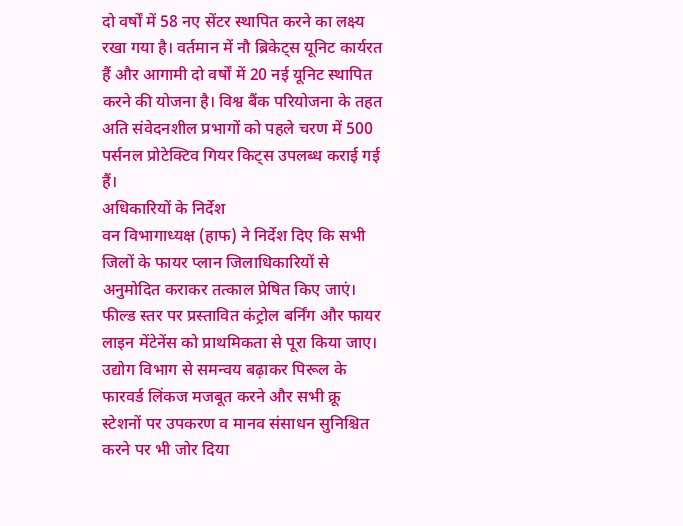दो वर्षों में 58 नए सेंटर स्थापित करने का लक्ष्य रखा गया है। वर्तमान में नौ ब्रिकेट्स यूनिट कार्यरत हैं और आगामी दो वर्षों में 20 नई यूनिट स्थापित करने की योजना है। विश्व बैंक परियोजना के तहत अति संवेदनशील प्रभागों को पहले चरण में 500 पर्सनल प्रोटेक्टिव गियर किट्स उपलब्ध कराई गई हैं।
अधिकारियों के निर्देश
वन विभागाध्यक्ष (हाफ) ने निर्देश दिए कि सभी जिलों के फायर प्लान जिलाधिकारियों से अनुमोदित कराकर तत्काल प्रेषित किए जाएं। फील्ड स्तर पर प्रस्तावित कंट्रोल बर्निंग और फायर लाइन मेंटेनेंस को प्राथमिकता से पूरा किया जाए। उद्योग विभाग से समन्वय बढ़ाकर पिरूल के फारवर्ड लिंकज मजबूत करने और सभी क्रू स्टेशनों पर उपकरण व मानव संसाधन सुनिश्चित करने पर भी जोर दिया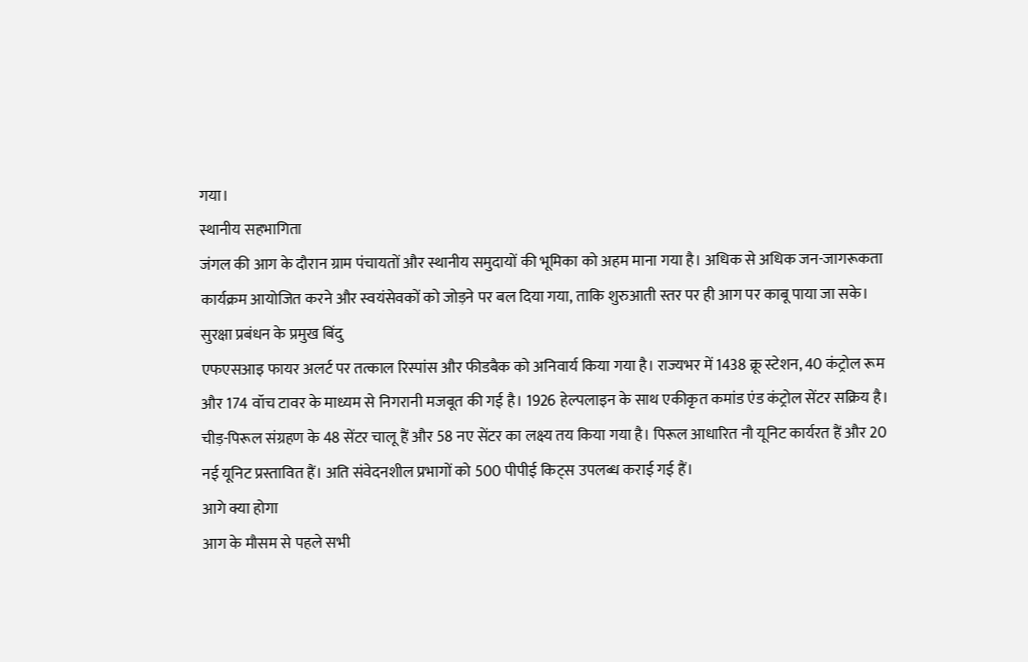गया।
स्थानीय सहभागिता
जंगल की आग के दौरान ग्राम पंचायतों और स्थानीय समुदायों की भूमिका को अहम माना गया है। अधिक से अधिक जन-जागरूकता कार्यक्रम आयोजित करने और स्वयंसेवकों को जोड़ने पर बल दिया गया, ताकि शुरुआती स्तर पर ही आग पर काबू पाया जा सके।
सुरक्षा प्रबंधन के प्रमुख बिंदु
एफएसआइ फायर अलर्ट पर तत्काल रिस्पांस और फीडबैक को अनिवार्य किया गया है। राज्यभर में 1438 क्रू स्टेशन, 40 कंट्रोल रूम और 174 वॉच टावर के माध्यम से निगरानी मजबूत की गई है। 1926 हेल्पलाइन के साथ एकीकृत कमांड एंड कंट्रोल सेंटर सक्रिय है। चीड़-पिरूल संग्रहण के 48 सेंटर चालू हैं और 58 नए सेंटर का लक्ष्य तय किया गया है। पिरूल आधारित नौ यूनिट कार्यरत हैं और 20 नई यूनिट प्रस्तावित हैं। अति संवेदनशील प्रभागों को 500 पीपीई किट्स उपलब्ध कराई गई हैं।
आगे क्या होगा
आग के मौसम से पहले सभी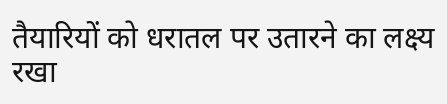तैयारियों को धरातल पर उतारने का लक्ष्य रखा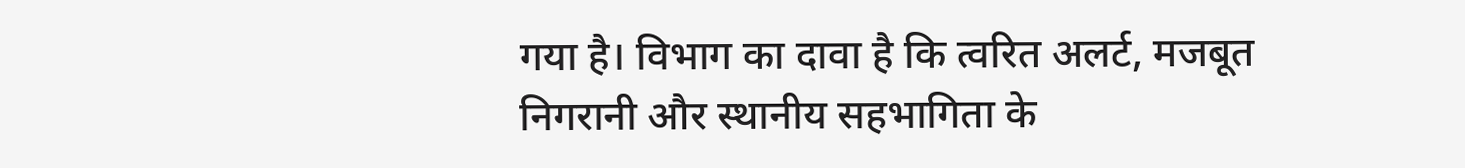गया है। विभाग का दावा है कि त्वरित अलर्ट, मजबूत निगरानी और स्थानीय सहभागिता के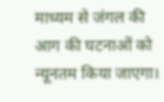माध्यम से जंगल की आग की घटनाओं को न्यूनतम किया जाएगा।